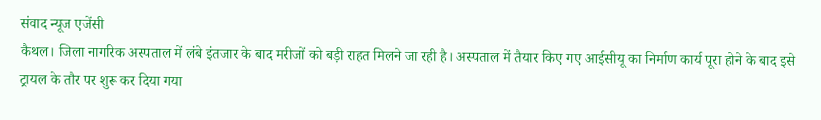संवाद न्यूज एजेंसी
कैथल। जिला नागरिक अस्पताल में लंबे इंतजार के बाद मरीजों को बड़ी राहत मिलने जा रही है। अस्पताल में तैयार किए गए आईसीयू का निर्माण कार्य पूरा होने के बाद इसे ट्रायल के तौर पर शुरू कर दिया गया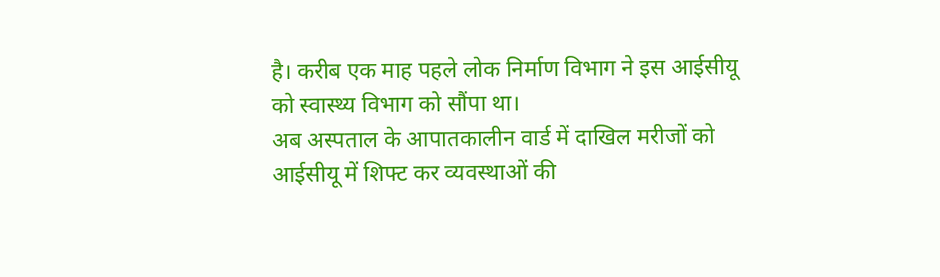है। करीब एक माह पहले लोक निर्माण विभाग ने इस आईसीयू को स्वास्थ्य विभाग को सौंपा था।
अब अस्पताल के आपातकालीन वार्ड में दाखिल मरीजों को आईसीयू में शिफ्ट कर व्यवस्थाओं की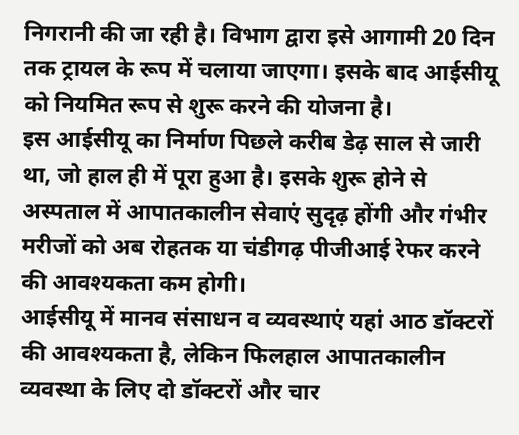निगरानी की जा रही है। विभाग द्वारा इसे आगामी 20 दिन तक ट्रायल के रूप में चलाया जाएगा। इसके बाद आईसीयू को नियमित रूप से शुरू करने की योजना है।
इस आईसीयू का निर्माण पिछले करीब डेढ़ साल से जारी था, जो हाल ही में पूरा हुआ है। इसके शुरू होने से अस्पताल में आपातकालीन सेवाएं सुदृढ़ होंगी और गंभीर मरीजों को अब रोहतक या चंडीगढ़ पीजीआई रेफर करने की आवश्यकता कम होगी।
आईसीयू में मानव संसाधन व व्यवस्थाएं यहां आठ डॉक्टरों की आवश्यकता है, लेकिन फिलहाल आपातकालीन व्यवस्था के लिए दो डॉक्टरों और चार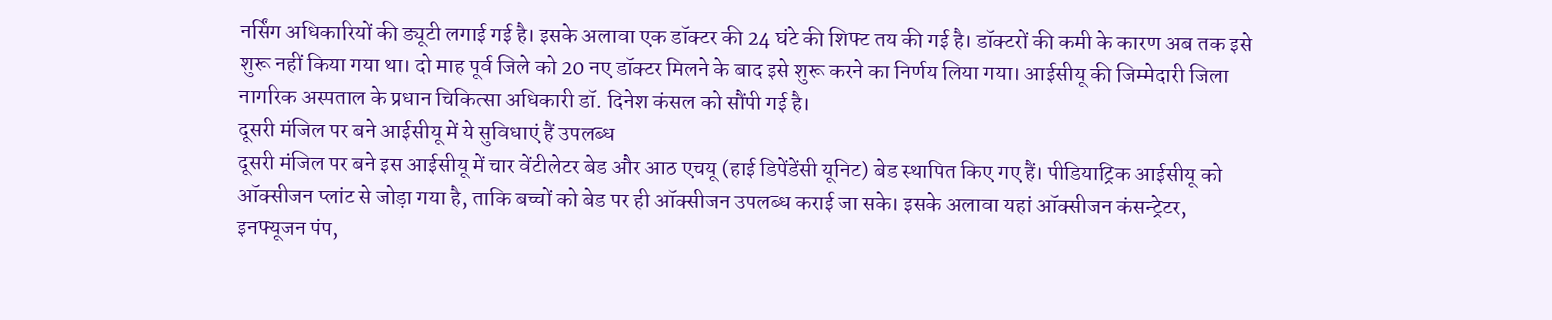नर्सिंग अधिकारियों की ड्यूटी लगाई गई है। इसके अलावा एक डॉक्टर की 24 घंटे की शिफ्ट तय की गई है। डॉक्टरों की कमी के कारण अब तक इसे शुरू नहीं किया गया था। दो माह पूर्व जिले को 20 नए डॉक्टर मिलने के बाद इसे शुरू करने का निर्णय लिया गया। आईसीयू की जिम्मेदारी जिला नागरिक अस्पताल के प्रधान चिकित्सा अधिकारी डॉ. दिनेश कंसल को सौंपी गई है।
दूसरी मंजिल पर बने आईसीयू में ये सुविधाएं हैं उपलब्ध
दूसरी मंजिल पर बने इस आईसीयू में चार वेंटीलेटर बेड और आठ एचयू (हाई डिपेंडेंसी यूनिट) बेड स्थापित किए गए हैं। पीडियाट्रिक आईसीयू को ऑक्सीजन प्लांट से जोड़ा गया है, ताकि बच्चों को बेड पर ही ऑक्सीजन उपलब्ध कराई जा सके। इसके अलावा यहां ऑक्सीजन कंसन्ट्रेटर, इनफ्यूजन पंप,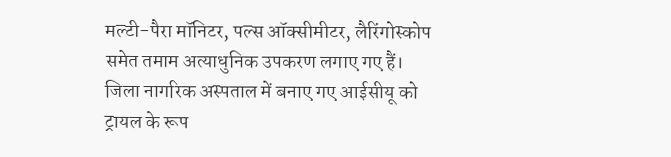मल्टी-पैरा मॉनिटर, पल्स ऑक्सीमीटर, लैरिंगोस्कोप समेत तमाम अत्याधुनिक उपकरण लगाए गए हैं।
जिला नागरिक अस्पताल में बनाए गए आईसीयू को ट्रायल के रूप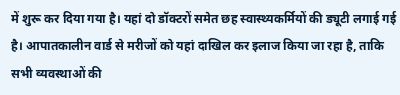में शुरू कर दिया गया है। यहां दो डॉक्टरों समेत छह स्वास्थ्यकर्मियों की ड्यूटी लगाई गई है। आपातकालीन वार्ड से मरीजों को यहां दाखिल कर इलाज किया जा रहा है, ताकि सभी व्यवस्थाओं की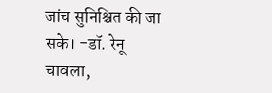जांच सुनिश्चित की जा सके। -डॉ. रेनू चावला,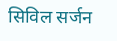सिविल सर्जन